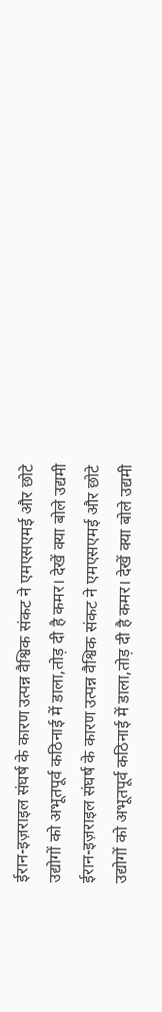ईरान-इज़राइल संघर्ष के कारण उत्पन्न वैश्विक संकट ने एमएसएमई और छोटे उद्योगों को अभूतपूर्व कठिनाई में डाला,तोड़ दी है कमर। देखें क्या बोले उद्यमी
ईरान-इज़राइल संघर्ष के कारण उत्पन्न वैश्विक संकट ने एमएसएमई और छोटे उद्योगों को अभूतपूर्व कठिनाई में डाला,तोड़ दी है कमर। देखें क्या बोले उद्यमी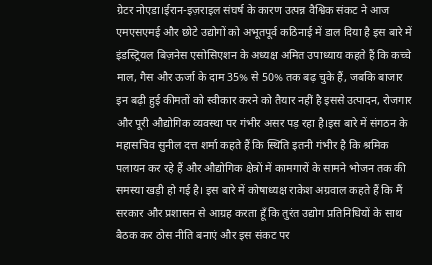ग्रेटर नोएडा।ईरान-इज़राइल संघर्ष के कारण उत्पन्न वैश्विक संकट ने आज एमएसएमई और छोटे उद्योगों को अभूतपूर्व कठिनाई में डाल दिया है इस बारे में इंडस्ट्रियल बिज़नेस एसोसिएशन के अध्यक्ष अमित उपाध्याय कहते हैं कि कच्चे माल, गैस और ऊर्जा के दाम 35% से 50% तक बढ़ चुके हैं, जबकि बाजार इन बढ़ी हुई कीमतों को स्वीकार करने को तैयार नहीं है इससे उत्पादन, रोजगार और पूरी औद्योगिक व्यवस्था पर गंभीर असर पड़ रहा है।इस बारे में संगठन के महासचिव सुनील दत्त शर्मा कहते हैं कि स्थिति इतनी गंभीर है कि श्रमिक पलायन कर रहे हैं और औद्योगिक क्षेत्रों में कामगारों के सामने भोजन तक की समस्या खड़ी हो गई है। इस बारे में कोषाध्यक्ष राकेश अग्रवाल कहते हैं कि मैं सरकार और प्रशासन से आग्रह करता हूँ कि तुरंत उद्योग प्रतिनिधियों के साथ बैठक कर ठोस नीति बनाएं और इस संकट पर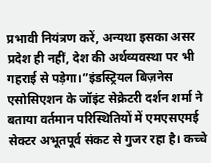प्रभावी नियंत्रण करें, अन्यथा इसका असर प्रदेश ही नहीं, देश की अर्थव्यवस्था पर भी गहराई से पड़ेगा।”इंडस्ट्रियल बिज़नेस एसोसिएशन के जॉइंट सेक्रेटरी दर्शन शर्मा ने बताया वर्तमान परिस्थितियों में एमएसएमई सेक्टर अभूतपूर्व संकट से गुजर रहा है। कच्चे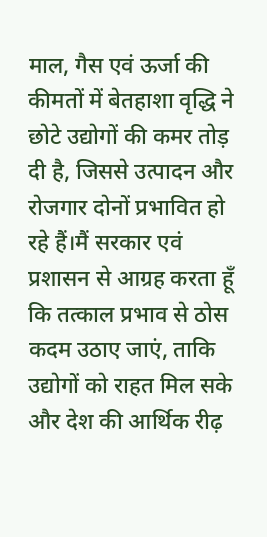माल, गैस एवं ऊर्जा की कीमतों में बेतहाशा वृद्धि ने छोटे उद्योगों की कमर तोड़ दी है, जिससे उत्पादन और रोजगार दोनों प्रभावित हो रहे हैं।मैं सरकार एवं प्रशासन से आग्रह करता हूँ कि तत्काल प्रभाव से ठोस कदम उठाए जाएं, ताकि उद्योगों को राहत मिल सके और देश की आर्थिक रीढ़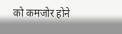को कमजोर होने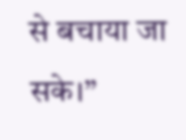से बचाया जा सके।”